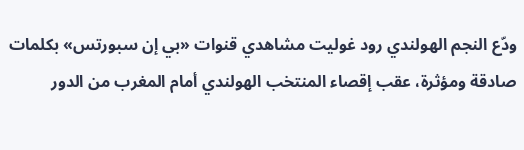ودّع النجم الهولندي رود غوليت مشاهدي قنوات «بي إن سبورتس» بكلمات صادقة ومؤثرة، عقب إقصاء المنتخب الهولندي أمام المغرب من الدور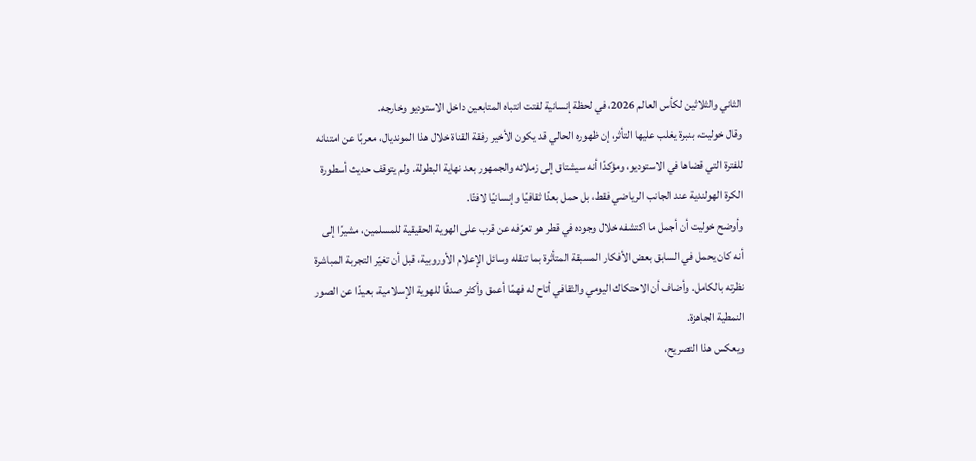الثاني والثلاثين لكأس العالم 2026، في لحظة إنسانية لفتت انتباه المتابعين داخل الاستوديو وخارجه.
وقال خوليت، بنبرة يغلب عليها التأثر، إن ظهوره الحالي قد يكون الأخير رفقة القناة خلال هذا المونديال، معربًا عن امتنانه للفترة التي قضاها في الاستوديو، ومؤكدًا أنه سيشتاق إلى زملائه والجمهور بعد نهاية البطولة. ولم يتوقف حديث أسطورة الكرة الهولندية عند الجانب الرياضي فقط، بل حمل بعدًا ثقافيًا وإنسانيًا لافتًا.
وأوضح خوليت أن أجمل ما اكتشفه خلال وجوده في قطر هو تعرّفه عن قرب على الهوية الحقيقية للمسلمين، مشيرًا إلى أنه كان يحمل في السابق بعض الأفكار المسبقة المتأثرة بما تنقله وسائل الإعلام الأوروبية، قبل أن تغيّر التجربة المباشرة نظرته بالكامل. وأضاف أن الاحتكاك اليومي والثقافي أتاح له فهمًا أعمق وأكثر صدقًا للهوية الإسلامية، بعيدًا عن الصور النمطية الجاهزة.
ويعكس هذا التصريح،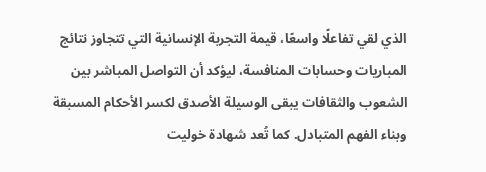الذي لقي تفاعلًا واسعًا، قيمة التجربة الإنسانية التي تتجاوز نتائج المباريات وحسابات المنافسة، ليؤكد أن التواصل المباشر بين الشعوب والثقافات يبقى الوسيلة الأصدق لكسر الأحكام المسبقة وبناء الفهم المتبادل. كما تُعد شهادة خوليت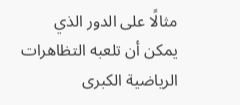مثالًا على الدور الذي يمكن أن تلعبه التظاهرات الرياضية الكبرى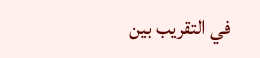في التقريب بين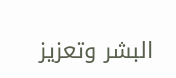البشر وتعزيز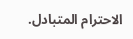الاحترام المتبادل.